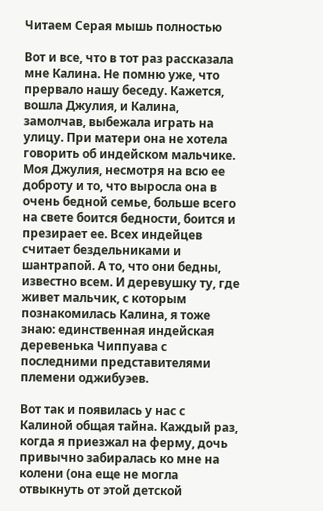Читаем Серая мышь полностью

Вот и все, что в тот раз рассказала мне Калина. Не помню уже, что прервало нашу беседу. Кажется, вошла Джулия, и Калина, замолчав, выбежала играть на улицу. При матери она не хотела говорить об индейском мальчике. Моя Джулия, несмотря на всю ее доброту и то, что выросла она в очень бедной семье, больше всего на свете боится бедности, боится и презирает ее. Всех индейцев считает бездельниками и шантрапой. А то, что они бедны, известно всем. И деревушку ту, где живет мальчик, с которым познакомилась Калина, я тоже знаю: единственная индейская деревенька Чиппуава с последними представителями племени оджибуэев.

Вот так и появилась у нас с Калиной общая тайна. Каждый раз, когда я приезжал на ферму, дочь привычно забиралась ко мне на колени (она еще не могла отвыкнуть от этой детской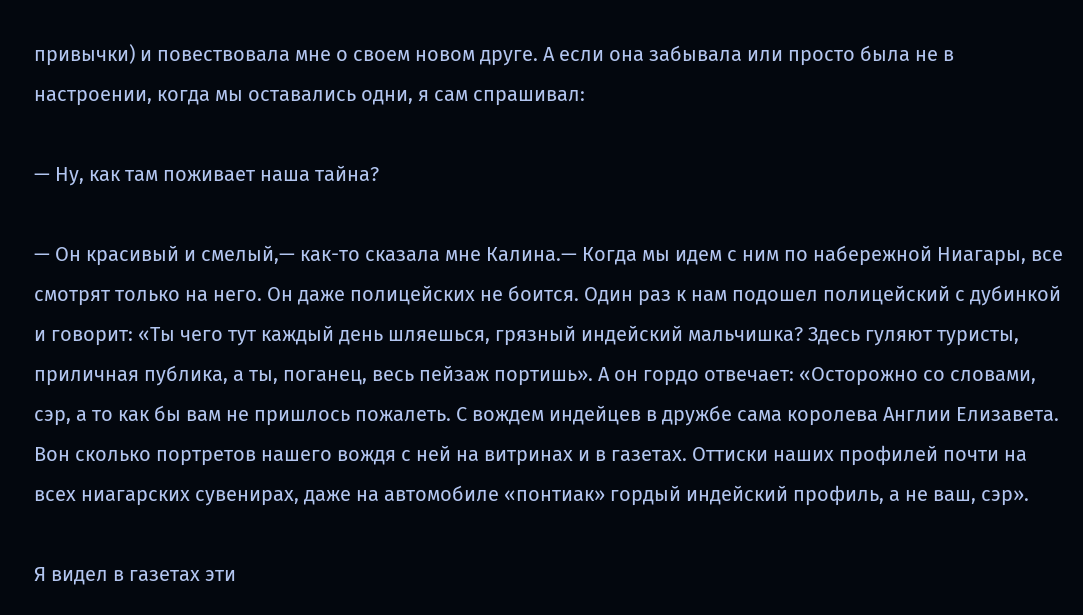привычки) и повествовала мне о своем новом друге. А если она забывала или просто была не в настроении, когда мы оставались одни, я сам спрашивал:

— Ну, как там поживает наша тайна?

— Он красивый и смелый,— как-то сказала мне Калина.— Когда мы идем с ним по набережной Ниагары, все смотрят только на него. Он даже полицейских не боится. Один раз к нам подошел полицейский с дубинкой и говорит: «Ты чего тут каждый день шляешься, грязный индейский мальчишка? Здесь гуляют туристы, приличная публика, а ты, поганец, весь пейзаж портишь». А он гордо отвечает: «Осторожно со словами, сэр, а то как бы вам не пришлось пожалеть. С вождем индейцев в дружбе сама королева Англии Елизавета. Вон сколько портретов нашего вождя с ней на витринах и в газетах. Оттиски наших профилей почти на всех ниагарских сувенирах, даже на автомобиле «понтиак» гордый индейский профиль, а не ваш, сэр».

Я видел в газетах эти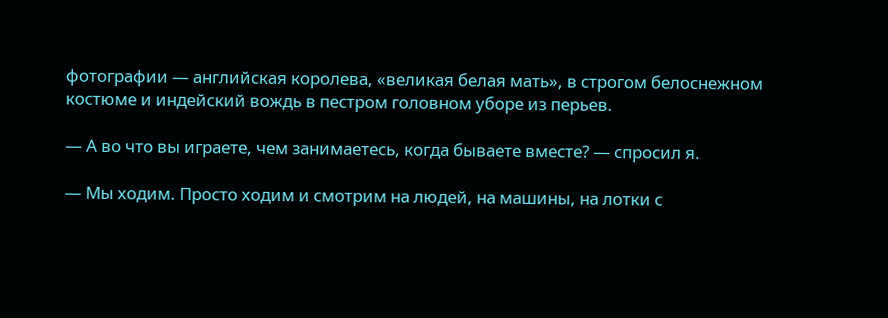фотографии — английская королева, «великая белая мать», в строгом белоснежном костюме и индейский вождь в пестром головном уборе из перьев.

— А во что вы играете, чем занимаетесь, когда бываете вместе? — спросил я.

— Мы ходим. Просто ходим и смотрим на людей, на машины, на лотки с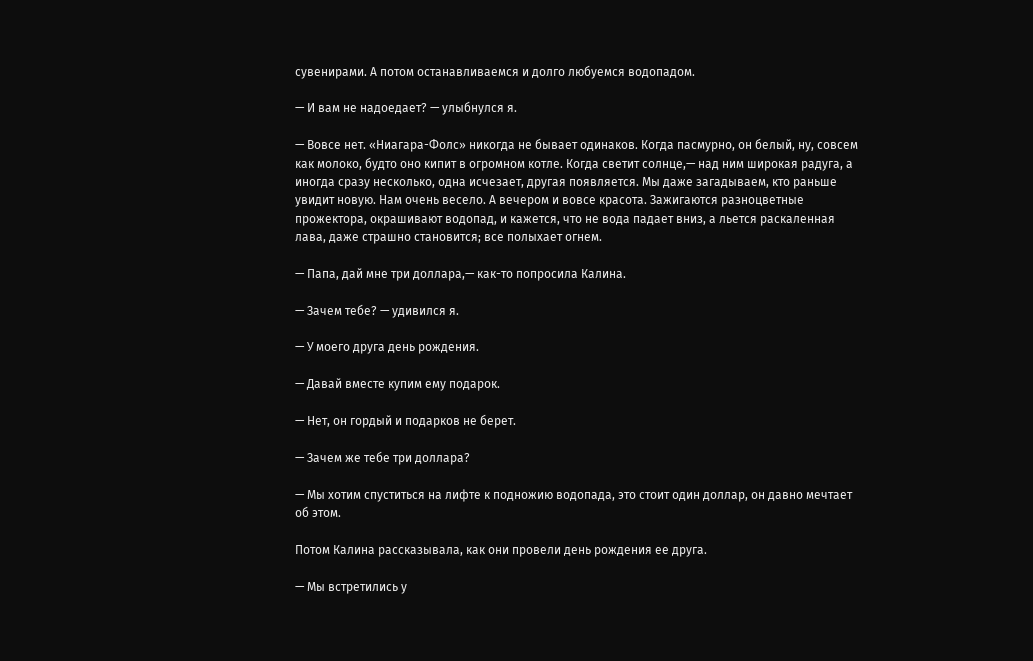сувенирами. А потом останавливаемся и долго любуемся водопадом.

— И вам не надоедает? — улыбнулся я.

— Вовсе нет. «Ниагара-Фолс» никогда не бывает одинаков. Когда пасмурно, он белый, ну, совсем как молоко, будто оно кипит в огромном котле. Когда светит солнце,— над ним широкая радуга, а иногда сразу несколько, одна исчезает, другая появляется. Мы даже загадываем, кто раньше увидит новую. Нам очень весело. А вечером и вовсе красота. Зажигаются разноцветные прожектора, окрашивают водопад, и кажется, что не вода падает вниз, а льется раскаленная лава, даже страшно становится; все полыхает огнем.

— Папа, дай мне три доллара,— как-то попросила Калина.

— Зачем тебе? — удивился я.

— У моего друга день рождения.

— Давай вместе купим ему подарок.

— Нет, он гордый и подарков не берет.

— Зачем же тебе три доллара?

— Мы хотим спуститься на лифте к подножию водопада, это стоит один доллар, он давно мечтает об этом.

Потом Калина рассказывала, как они провели день рождения ее друга.

— Мы встретились у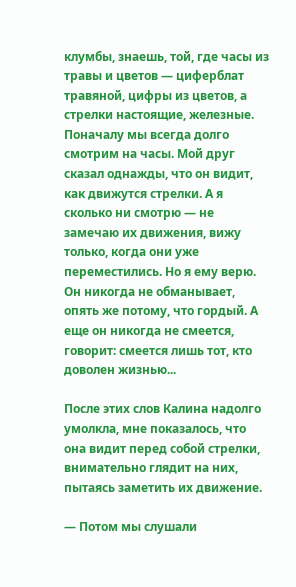клумбы, знаешь, той, где часы из травы и цветов — циферблат травяной, цифры из цветов, а стрелки настоящие, железные. Поначалу мы всегда долго смотрим на часы. Мой друг сказал однажды, что он видит, как движутся стрелки. А я сколько ни смотрю — не замечаю их движения, вижу только, когда они уже переместились. Но я ему верю. Он никогда не обманывает, опять же потому, что гордый. А еще он никогда не смеется, говорит: смеется лишь тот, кто доволен жизнью...

После этих слов Калина надолго умолкла, мне показалось, что она видит перед собой стрелки, внимательно глядит на них, пытаясь заметить их движение.

— Потом мы слушали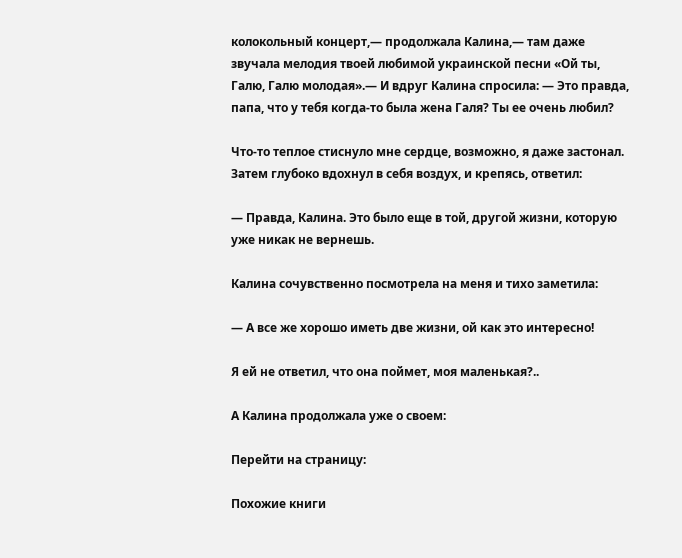колокольный концерт,— продолжала Калина,— там даже звучала мелодия твоей любимой украинской песни «Ой ты, Галю, Галю молодая».— И вдруг Калина спросила: — Это правда, папа, что у тебя когда-то была жена Галя? Ты ее очень любил?

Что-то теплое стиснуло мне сердце, возможно, я даже застонал. Затем глубоко вдохнул в себя воздух, и крепясь, ответил:

— Правда, Калина. Это было еще в той, другой жизни, которую уже никак не вернешь.

Калина сочувственно посмотрела на меня и тихо заметила:

— А все же хорошо иметь две жизни, ой как это интересно!

Я ей не ответил, что она поймет, моя маленькая?..

А Калина продолжала уже о своем:

Перейти на страницу:

Похожие книги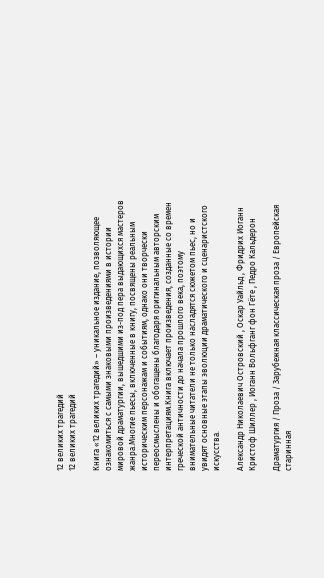12 великих трагедий
12 великих трагедий

Книга «12 великих трагедий» – уникальное издание, позволяющее ознакомиться с самыми знаковыми произведениями в истории мировой драматургии, вышедшими из-под пера выдающихся мастеров жанра.Многие пьесы, включенные в книгу, посвящены реальным историческим персонажам и событиям, однако они творчески переосмыслены и обогащены благодаря оригинальным авторским интерпретациям.Книга включает произведения, созданные со времен греческой античности до начала прошлого века, поэтому внимательные читатели не только насладятся сюжетом пьес, но и увидят основные этапы эволюции драматического и сценаристского искусства.

Александр Николаевич Островский , Оскар Уайльд , Фридрих Иоганн Кристоф Шиллер , Иоганн Вольфганг фон Гёте , Педро Кальдерон

Драматургия / Проза / Зарубежная классическая проза / Европейская старинная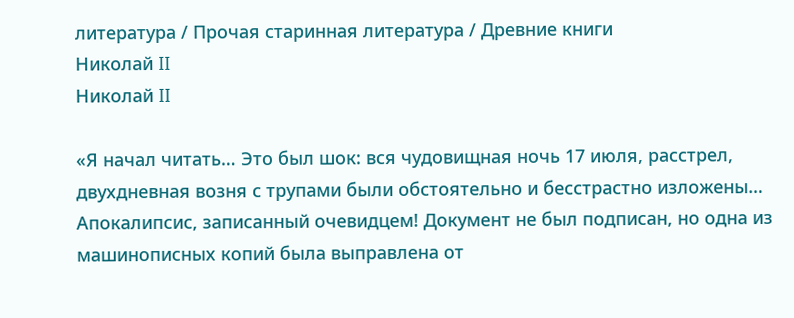литература / Прочая старинная литература / Древние книги
Николай II
Николай II

«Я начал читать… Это был шок: вся чудовищная ночь 17 июля, расстрел, двухдневная возня с трупами были обстоятельно и бесстрастно изложены… Апокалипсис, записанный очевидцем! Документ не был подписан, но одна из машинописных копий была выправлена от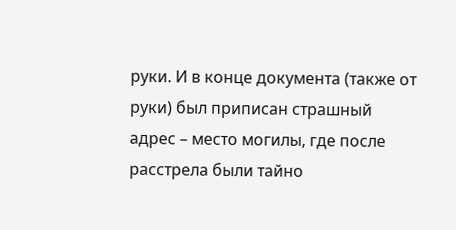руки. И в конце документа (также от руки) был приписан страшный адрес – место могилы, где после расстрела были тайно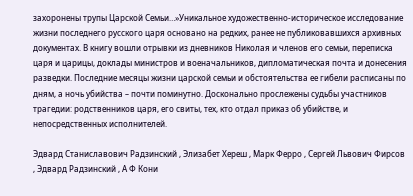захоронены трупы Царской Семьи…»Уникальное художественно-историческое исследование жизни последнего русского царя основано на редких, ранее не публиковавшихся архивных документах. В книгу вошли отрывки из дневников Николая и членов его семьи, переписка царя и царицы, доклады министров и военачальников, дипломатическая почта и донесения разведки. Последние месяцы жизни царской семьи и обстоятельства ее гибели расписаны по дням, а ночь убийства – почти поминутно. Досконально прослежены судьбы участников трагедии: родственников царя, его свиты, тех, кто отдал приказ об убийстве, и непосредственных исполнителей.

Эдвард Станиславович Радзинский , Элизабет Хереш , Марк Ферро , Сергей Львович Фирсов , Эдвард Радзинский , А Ф Кони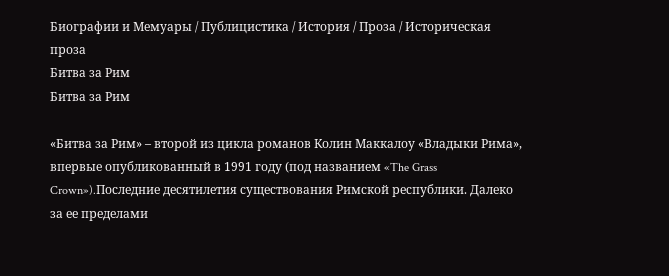Биографии и Мемуары / Публицистика / История / Проза / Историческая проза
Битва за Рим
Битва за Рим

«Битва за Рим» – второй из цикла романов Колин Маккалоу «Владыки Рима», впервые опубликованный в 1991 году (под названием «The Grass Crown»).Последние десятилетия существования Римской республики. Далеко за ее пределами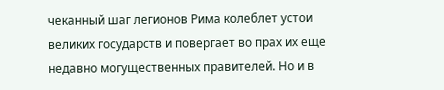чеканный шаг легионов Рима колеблет устои великих государств и повергает во прах их еще недавно могущественных правителей. Но и в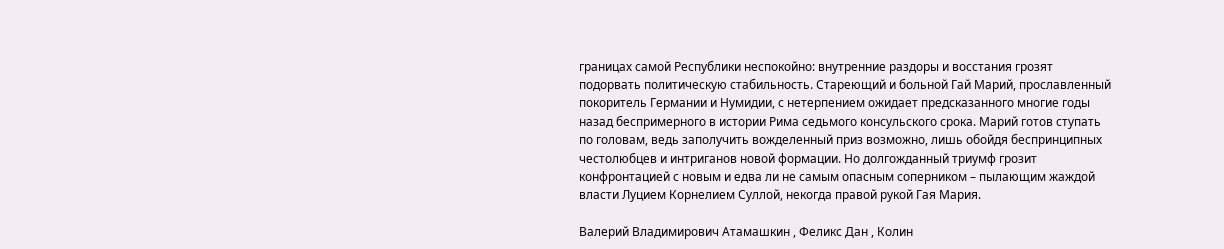границах самой Республики неспокойно: внутренние раздоры и восстания грозят подорвать политическую стабильность. Стареющий и больной Гай Марий, прославленный покоритель Германии и Нумидии, с нетерпением ожидает предсказанного многие годы назад беспримерного в истории Рима седьмого консульского срока. Марий готов ступать по головам, ведь заполучить вожделенный приз возможно, лишь обойдя беспринципных честолюбцев и интриганов новой формации. Но долгожданный триумф грозит конфронтацией с новым и едва ли не самым опасным соперником – пылающим жаждой власти Луцием Корнелием Суллой, некогда правой рукой Гая Мария.

Валерий Владимирович Атамашкин , Феликс Дан , Колин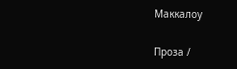Маккалоу

Проза /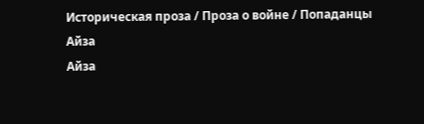Историческая проза / Проза о войне / Попаданцы
Айза
Айза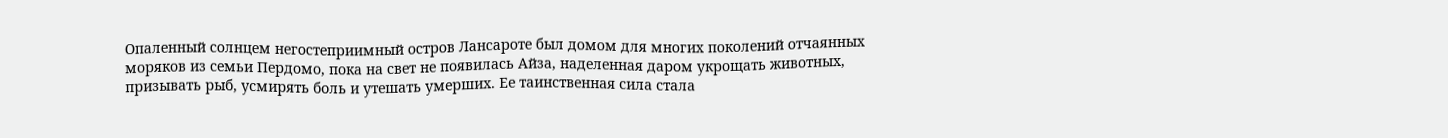Опаленный солнцем негостеприимный остров Лансароте был домом для многих поколений отчаянных моряков из семьи Пердомо, пока на свет не появилась Айза, наделенная даром укрощать животных, призывать рыб, усмирять боль и утешать умерших. Ее таинственная сила стала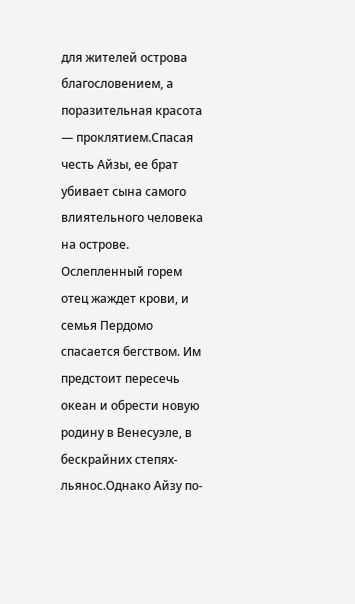для жителей острова благословением, а поразительная красота — проклятием.Спасая честь Айзы, ее брат убивает сына самого влиятельного человека на острове. Ослепленный горем отец жаждет крови, и семья Пердомо спасается бегством. Им предстоит пересечь океан и обрести новую родину в Венесуэле, в бескрайних степях-льянос.Однако Айзу по-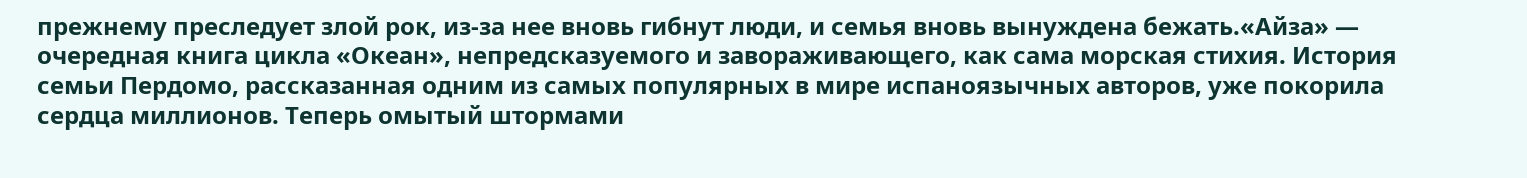прежнему преследует злой рок, из-за нее вновь гибнут люди, и семья вновь вынуждена бежать.«Айза» — очередная книга цикла «Океан», непредсказуемого и завораживающего, как сама морская стихия. История семьи Пердомо, рассказанная одним из самых популярных в мире испаноязычных авторов, уже покорила сердца миллионов. Теперь омытый штормами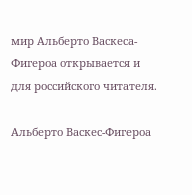мир Альберто Васкеса-Фигероа открывается и для российского читателя.

Альберто Васкес-Фигероа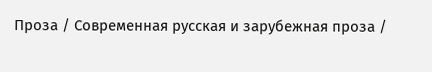Проза / Современная русская и зарубежная проза /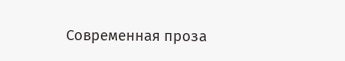Современная проза